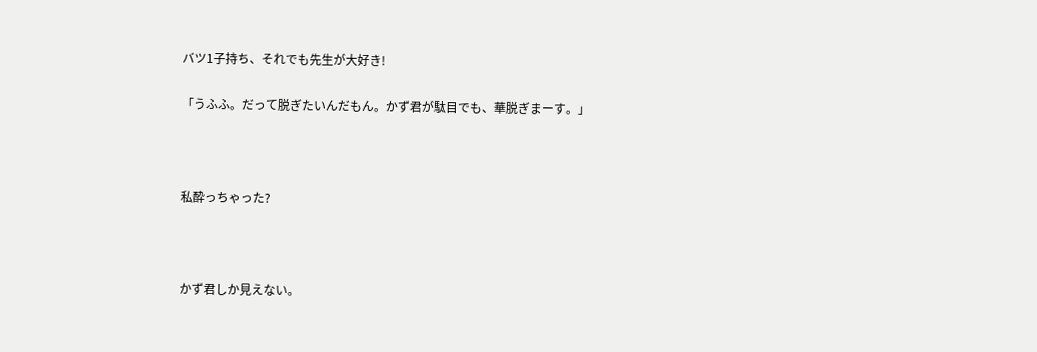バツ1子持ち、それでも先生が大好き!

「うふふ。だって脱ぎたいんだもん。かず君が駄目でも、華脱ぎまーす。」



私酔っちゃった?



かず君しか見えない。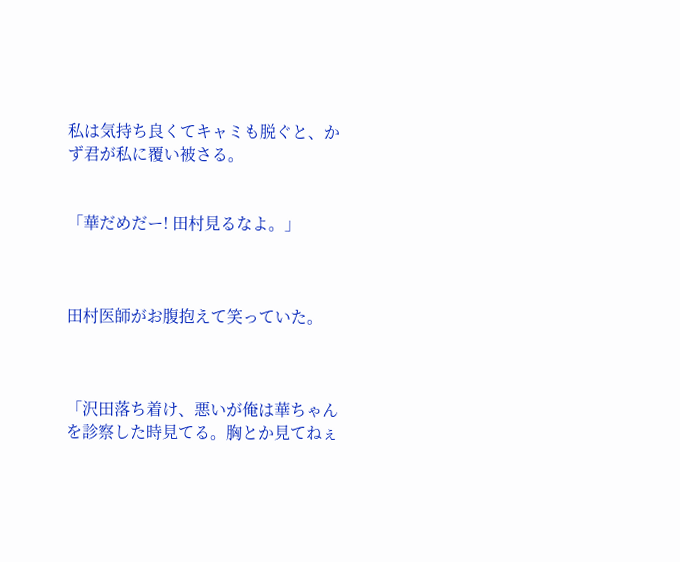私は気持ち良くてキャミも脱ぐと、かず君が私に覆い被さる。


「華だめだー! 田村見るなよ。」



田村医師がお腹抱えて笑っていた。



「沢田落ち着け、悪いが俺は華ちゃんを診察した時見てる。胸とか見てねぇ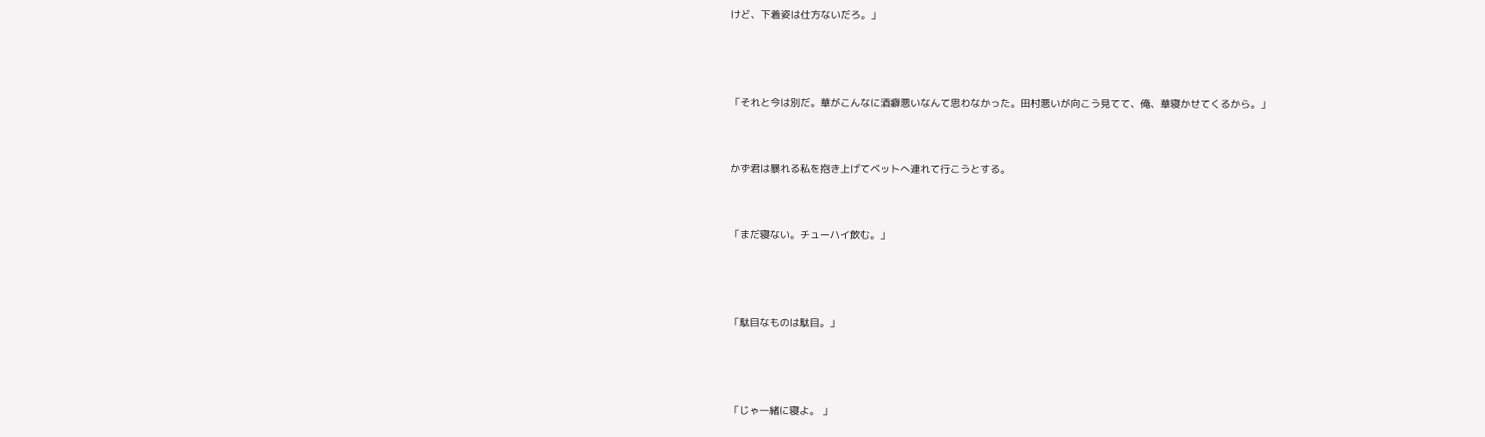けど、下着姿は仕方ないだろ。」



「それと今は別だ。華がこんなに酒癖悪いなんて思わなかった。田村悪いが向こう見てて、俺、華寝かせてくるから。」


かず君は暴れる私を抱き上げてベットへ連れて行こうとする。


「まだ寝ない。チューハイ飲む。」



「駄目なものは駄目。」



「じゃ一緒に寝よ。 」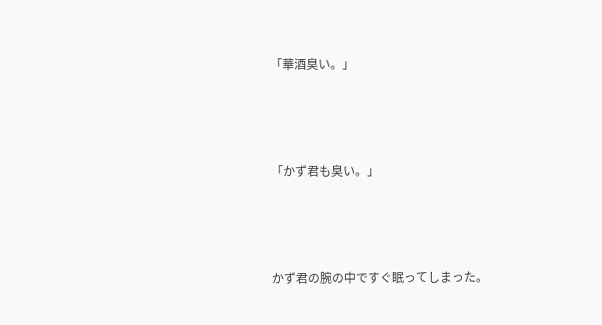「華酒臭い。」



「かず君も臭い。」



かず君の腕の中ですぐ眠ってしまった。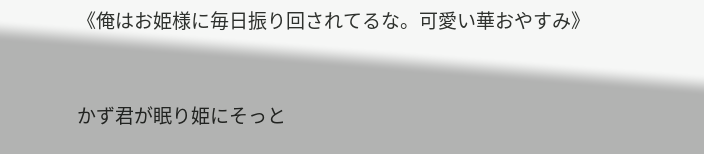《俺はお姫様に毎日振り回されてるな。可愛い華おやすみ》



かず君が眠り姫にそっと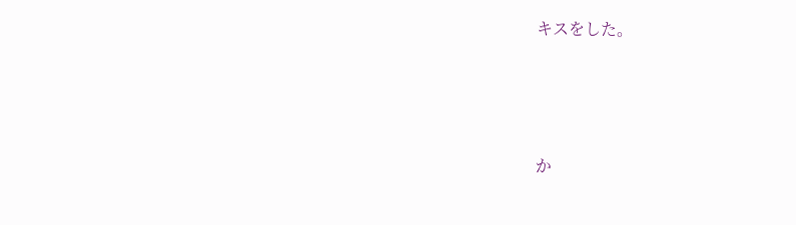キスをした。




か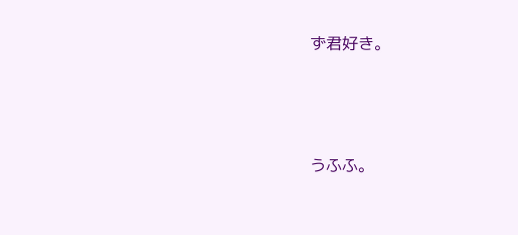ず君好き。




うふふ。